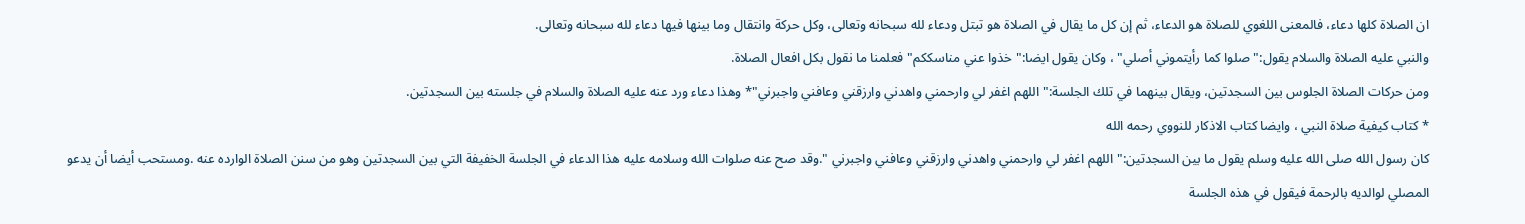ان الصلاة كلها دعاء، فالمعنى اللغوي للصلاة هو الدعاء، ثم إن كل ما يقال في الصلاة هو تبتل ودعاء لله سبحانه وتعالى، وكل حركة وانتقال وما بينها فيها دعاء لله سبحانه وتعالى.
والنبي عليه الصلاة والسلام يقول:" صلوا كما رأيتموني أصلي" ، وكان يقول ايضا:" خذوا عني مناسككم" فعلمنا ما نقول بكل افعال الصلاة.
ومن حركات الصلاة الجلوس بين السجدتين، ويقال بينهما في تلك الجلسة:" اللهم اغفر لي وارحمني واهدني وارزقني وعافني واجبرني"* وهذا دعاء ورد عنه عليه الصلاة والسلام في جلسته بين السجدتين.
* كتاب كيفية صلاة النبي ، وايضا كتاب الاذكار للنووي رحمه الله
كان رسول الله صلى الله عليه وسلم يقول ما بين السجدتين:" اللهم اغفر لي وارحمني واهدني وارزقني وعافني واجبرني ".وقد صح عنه صلوات الله وسلامه عليه هذا الدعاء في الجلسة الخفيفة التي بين السجدتين وهو من سنن الصلاة الوارده عنه .ومستحب أيضا أن يدعو المصلي لوالديه بالرحمة فيقول في هذه الجلسة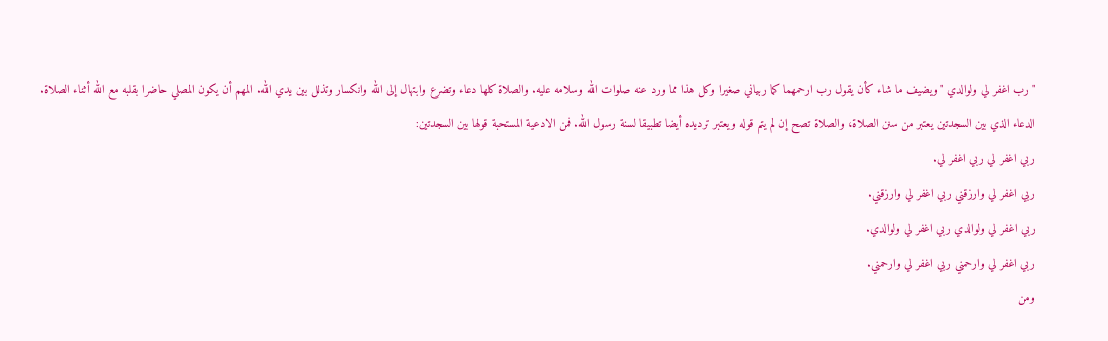"رب اغفر لي ولوالدي "ويضيف ما شاء كأن يقول رب ارحمهما كما ربياني صغيرا وكل هذا مما ورد عنه صلوات الله وسلامه عليه. والصلاة كلها دعاء وتضرع وابتهال إلى الله وانكسار وتذلل بين يدي الله. المهم أن يكون المصلي حاضرا بقلبه مع الله أثناء الصلاة.
الدعاء الذي بين السجدتين يعتبر من سنن الصلاة، والصلاة تصح إن لم يتم قوله ويعتبر ترديده أيضا تطبيقا لسنة رسول الله. فمن الادعية المستحبة قولها بين السجدتين:
ربي اغفر لي ربي اغفر لي.
ربي اغفر لي وارزقني ربي اغفر لي وارزقني.
ربي اغفر لي ولوالدي ربي اغفر لي ولوالدي.
ربي اغفر لي وارحمني ربي اغفر لي وارحمني.
ومن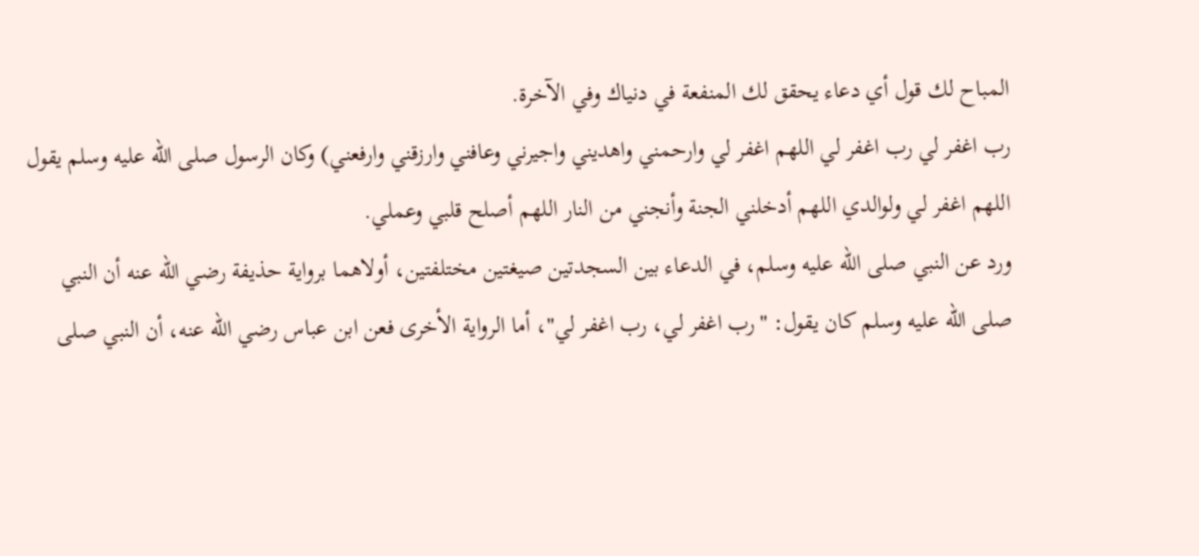المباح لك قول أي دعاء يحقق لك المنفعة في دنياك وفي الآخرة.
رب اغفر لي رب اغفر لي اللهم اغفر لي وارحمني واهديني واجيرني وعافني وارزقني وارفعني) وكان الرسول صلى الله عليه وسلم يقول اللهم اغفر لي ولوالدي اللهم أدخلني الجنة وأنجني من النار اللهم أصلح قلبي وعملي.
ورد عن النبي صلى الله عليه وسلم، في الدعاء بين السجدتين صيغتين مختلفتين، أولاهما برواية حذيفة رضي الله عنه أن النبي صلى الله عليه وسلم كان يقول: "رب اغفر لي، رب اغفر لي"، أما الرواية الأخرى فعن ابن عباس رضي الله عنه، أن النبي صلى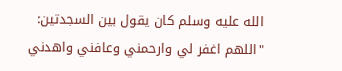الله عليه وسلم كان يقول بين السجدتين: "اللهم اغفر لي وارحمني وعافني واهدني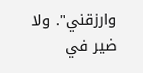وارزقني". ولا ضير في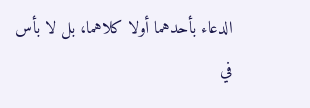الدعاء بأحدهما أولا كلاهما، بل لا بأس في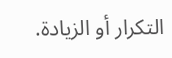التكرار أو الزيادة.